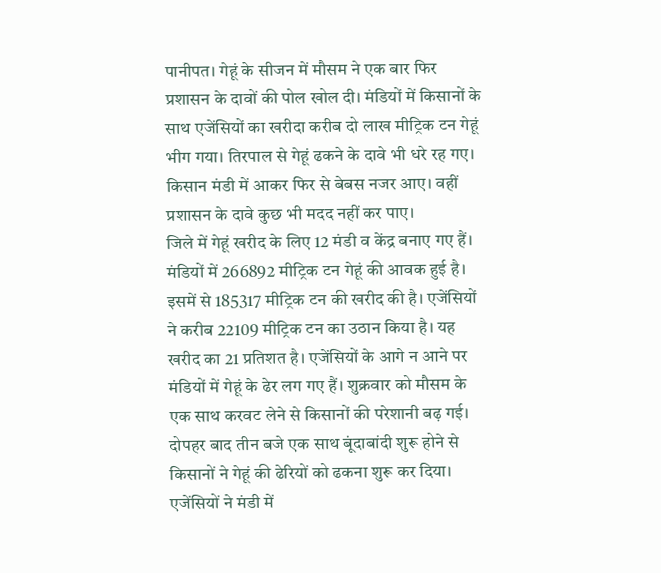पानीपत। गेहूं के सीजन में मौसम ने एक बार फिर प्रशासन के दावों की पोल खोल दी। मंडियों में किसानों के साथ एजेंसियों का खरीदा करीब दो लाख मीट्रिक टन गेहूं भीग गया। तिरपाल से गेहूं ढकने के दावे भी धरे रह गए। किसान मंडी में आकर फिर से बेबस नजर आए। वहीं प्रशासन के दावे कुछ भी मदद नहीं कर पाए।
जिले में गेहूं खरीद के लिए 12 मंडी व केंद्र बनाए गए हैं। मंडियों में 266892 मीट्रिक टन गेहूं की आवक हुई है। इसमें से 185317 मीट्रिक टन की खरीद की है। एजेंसियों ने करीब 22109 मीट्रिक टन का उठान किया है। यह खरीद का 21 प्रतिशत है। एजेंसियों के आगे न आने पर मंडियों में गेहूं के ढेर लग गए हैं। शुक्रवार को मौसम के एक साथ करवट लेने से किसानों की परेशानी बढ़ गई। दोपहर बाद तीन बजे एक साथ बूंदाबांदी शुरू होने से किसानों ने गेहूं की ढेरियों को ढकना शुरू कर दिया।
एजेंसियों ने मंडी में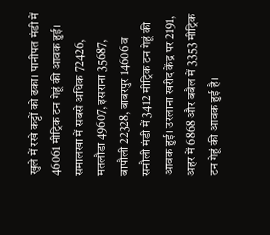खुले में रखे कट्टों को ढका। पानीपत मंडी में 46061 मीट्रिक टन गेहूं की आवक हुई। समालखा में सबसे अधिक 72426, मतलौडा 49607, इसराना 35687, बापौली 22328, बाबरपुर 14606 व सनौली मंडी में 3412 मीट्रिक टन गेहूं की आवक हुई। उरलाना खरीद केंद्र पर 2191, अहर में 6868 और बबैल में 3353 मीट्रिक टन गेहूं की आवक हुई है।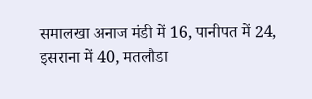समालखा अनाज मंडी में 16, पानीपत में 24, इसराना में 40, मतलौडा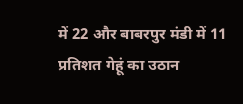में 22 और बाबरपुर मंडी में 11 प्रतिशत गेहूं का उठान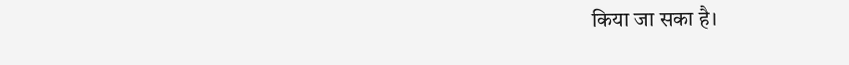किया जा सका है।